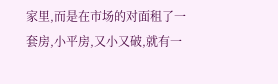家里,而是在市场的对面租了一套房,小平房,又小又破,就有一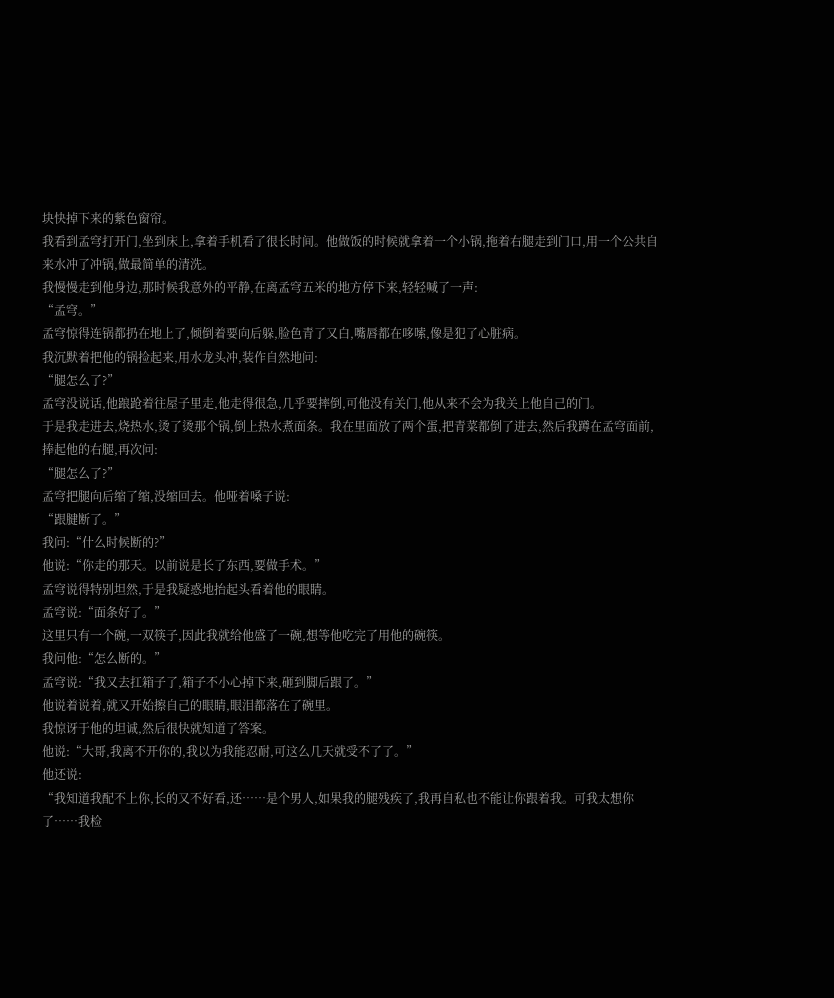块快掉下来的紫色窗帘。
我看到孟穹打开门,坐到床上,拿着手机看了很长时间。他做饭的时候就拿着一个小锅,拖着右腿走到门口,用一个公共自来水冲了冲锅,做最简单的清洗。
我慢慢走到他身边,那时候我意外的平静,在离孟穹五米的地方停下来,轻轻喊了一声:
“孟穹。”
孟穹惊得连锅都扔在地上了,倾倒着要向后躲,脸色青了又白,嘴唇都在哆嗦,像是犯了心脏病。
我沉默着把他的锅捡起来,用水龙头冲,装作自然地问:
“腿怎么了?”
孟穹没说话,他踉跄着往屋子里走,他走得很急,几乎要摔倒,可他没有关门,他从来不会为我关上他自己的门。
于是我走进去,烧热水,烫了烫那个锅,倒上热水煮面条。我在里面放了两个蛋,把青菜都倒了进去,然后我蹲在孟穹面前,捧起他的右腿,再次问:
“腿怎么了?”
孟穹把腿向后缩了缩,没缩回去。他哑着嗓子说:
“跟腱断了。”
我问:“什么时候断的?”
他说:“你走的那天。以前说是长了东西,要做手术。”
孟穹说得特别坦然,于是我疑惑地抬起头看着他的眼睛。
孟穹说:“面条好了。”
这里只有一个碗,一双筷子,因此我就给他盛了一碗,想等他吃完了用他的碗筷。
我问他:“怎么断的。”
孟穹说:“我又去扛箱子了,箱子不小心掉下来,砸到脚后跟了。”
他说着说着,就又开始擦自己的眼睛,眼泪都落在了碗里。
我惊讶于他的坦诚,然后很快就知道了答案。
他说:“大哥,我离不开你的,我以为我能忍耐,可这么几天就受不了了。”
他还说:
“我知道我配不上你,长的又不好看,还……是个男人,如果我的腿残疾了,我再自私也不能让你跟着我。可我太想你了……我检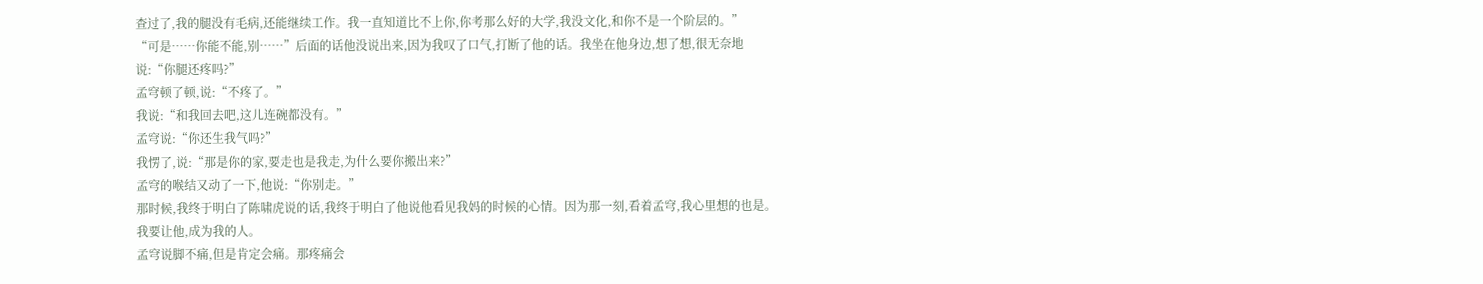查过了,我的腿没有毛病,还能继续工作。我一直知道比不上你,你考那么好的大学,我没文化,和你不是一个阶层的。”
“可是……你能不能,别……”后面的话他没说出来,因为我叹了口气,打断了他的话。我坐在他身边,想了想,很无奈地说:“你腿还疼吗?”
孟穹顿了顿,说:“不疼了。”
我说:“和我回去吧,这儿连碗都没有。”
孟穹说:“你还生我气吗?”
我愣了,说:“那是你的家,要走也是我走,为什么要你搬出来?”
孟穹的喉结又动了一下,他说:“你别走。”
那时候,我终于明白了陈啸虎说的话,我终于明白了他说他看见我妈的时候的心情。因为那一刻,看着孟穹,我心里想的也是。
我要让他,成为我的人。
孟穹说脚不痛,但是肯定会痛。那疼痛会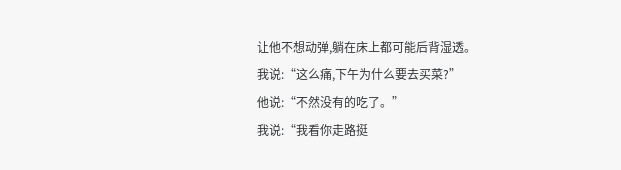让他不想动弹,躺在床上都可能后背湿透。
我说:“这么痛,下午为什么要去买菜?”
他说:“不然没有的吃了。”
我说:“我看你走路挺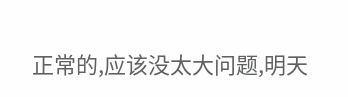正常的,应该没太大问题,明天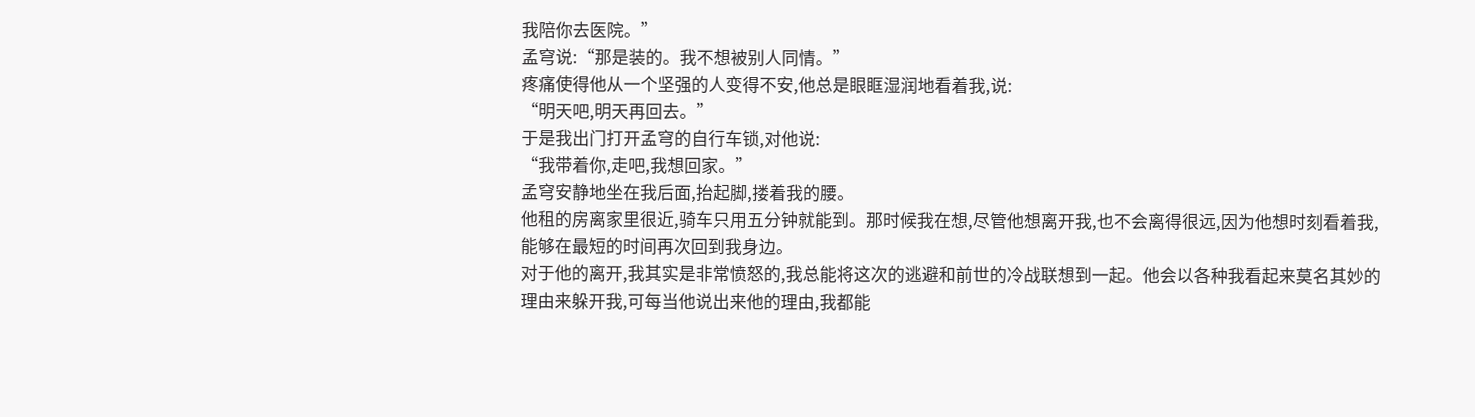我陪你去医院。”
孟穹说:“那是装的。我不想被别人同情。”
疼痛使得他从一个坚强的人变得不安,他总是眼眶湿润地看着我,说:
“明天吧,明天再回去。”
于是我出门打开孟穹的自行车锁,对他说:
“我带着你,走吧,我想回家。”
孟穹安静地坐在我后面,抬起脚,搂着我的腰。
他租的房离家里很近,骑车只用五分钟就能到。那时候我在想,尽管他想离开我,也不会离得很远,因为他想时刻看着我,能够在最短的时间再次回到我身边。
对于他的离开,我其实是非常愤怒的,我总能将这次的逃避和前世的冷战联想到一起。他会以各种我看起来莫名其妙的理由来躲开我,可每当他说出来他的理由,我都能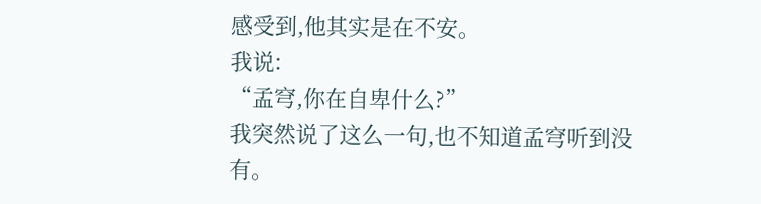感受到,他其实是在不安。
我说:
“孟穹,你在自卑什么?”
我突然说了这么一句,也不知道孟穹听到没有。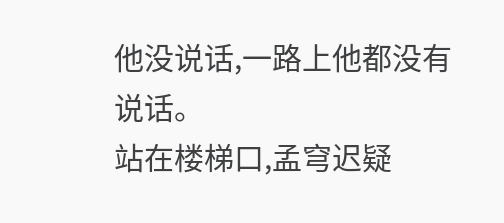他没说话,一路上他都没有说话。
站在楼梯口,孟穹迟疑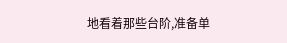地看着那些台阶,准备单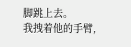脚跳上去。
我拽着他的手臂,